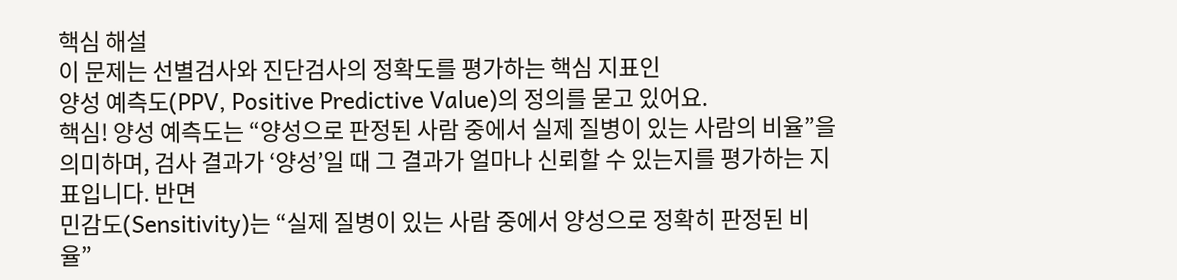핵심 해설
이 문제는 선별검사와 진단검사의 정확도를 평가하는 핵심 지표인
양성 예측도(PPV, Positive Predictive Value)의 정의를 묻고 있어요.
핵심! 양성 예측도는 “양성으로 판정된 사람 중에서 실제 질병이 있는 사람의 비율”을 의미하며, 검사 결과가 ‘양성’일 때 그 결과가 얼마나 신뢰할 수 있는지를 평가하는 지표입니다. 반면
민감도(Sensitivity)는 “실제 질병이 있는 사람 중에서 양성으로 정확히 판정된 비율”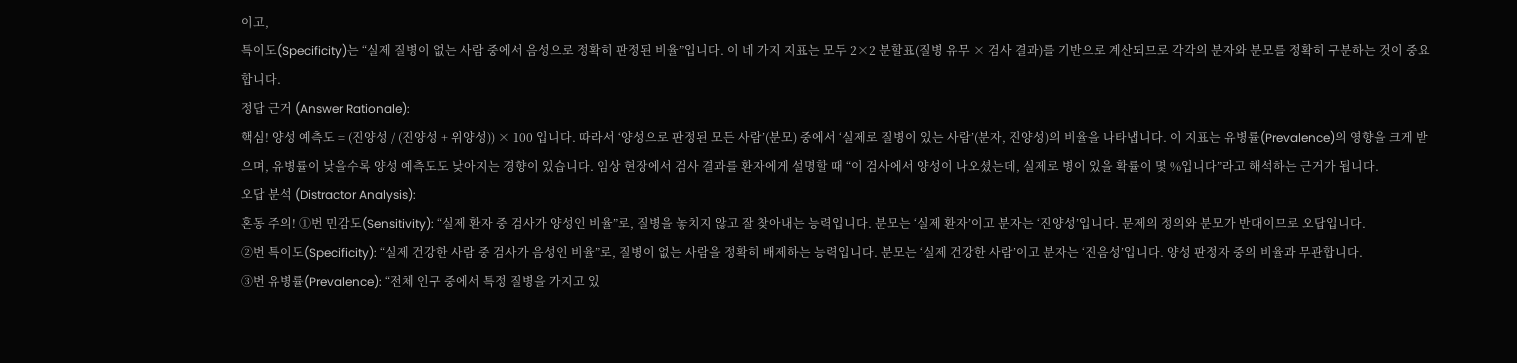이고,
특이도(Specificity)는 “실제 질병이 없는 사람 중에서 음성으로 정확히 판정된 비율”입니다. 이 네 가지 지표는 모두 2×2 분할표(질병 유무 × 검사 결과)를 기반으로 계산되므로 각각의 분자와 분모를 정확히 구분하는 것이 중요합니다.
정답 근거 (Answer Rationale):
핵심! 양성 예측도 = (진양성 / (진양성 + 위양성)) × 100 입니다. 따라서 ‘양성으로 판정된 모든 사람’(분모) 중에서 ‘실제로 질병이 있는 사람’(분자, 진양성)의 비율을 나타냅니다. 이 지표는 유병률(Prevalence)의 영향을 크게 받으며, 유병률이 낮을수록 양성 예측도도 낮아지는 경향이 있습니다. 임상 현장에서 검사 결과를 환자에게 설명할 때 “이 검사에서 양성이 나오셨는데, 실제로 병이 있을 확률이 몇 %입니다”라고 해석하는 근거가 됩니다.
오답 분석 (Distractor Analysis):
혼동 주의! ①번 민감도(Sensitivity): “실제 환자 중 검사가 양성인 비율”로, 질병을 놓치지 않고 잘 찾아내는 능력입니다. 분모는 ‘실제 환자’이고 분자는 ‘진양성’입니다. 문제의 정의와 분모가 반대이므로 오답입니다.
②번 특이도(Specificity): “실제 건강한 사람 중 검사가 음성인 비율”로, 질병이 없는 사람을 정확히 배제하는 능력입니다. 분모는 ‘실제 건강한 사람’이고 분자는 ‘진음성’입니다. 양성 판정자 중의 비율과 무관합니다.
③번 유병률(Prevalence): “전체 인구 중에서 특정 질병을 가지고 있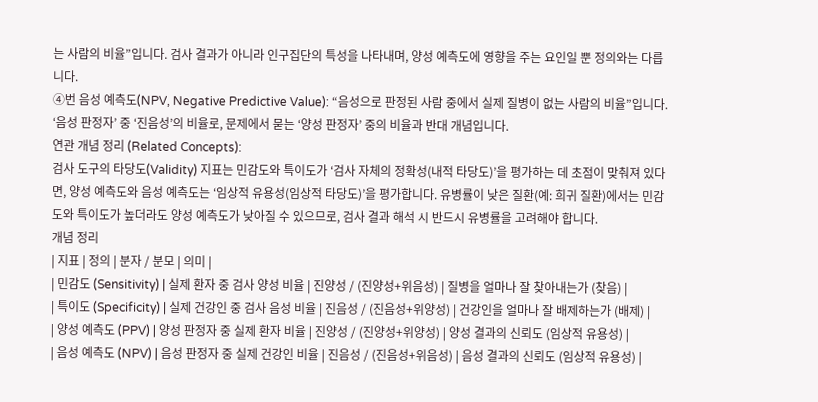는 사람의 비율”입니다. 검사 결과가 아니라 인구집단의 특성을 나타내며, 양성 예측도에 영향을 주는 요인일 뿐 정의와는 다릅니다.
④번 음성 예측도(NPV, Negative Predictive Value): “음성으로 판정된 사람 중에서 실제 질병이 없는 사람의 비율”입니다. ‘음성 판정자’ 중 ‘진음성’의 비율로, 문제에서 묻는 ‘양성 판정자’ 중의 비율과 반대 개념입니다.
연관 개념 정리 (Related Concepts):
검사 도구의 타당도(Validity) 지표는 민감도와 특이도가 ‘검사 자체의 정확성(내적 타당도)’을 평가하는 데 초점이 맞춰져 있다면, 양성 예측도와 음성 예측도는 ‘임상적 유용성(임상적 타당도)’을 평가합니다. 유병률이 낮은 질환(예: 희귀 질환)에서는 민감도와 특이도가 높더라도 양성 예측도가 낮아질 수 있으므로, 검사 결과 해석 시 반드시 유병률을 고려해야 합니다.
개념 정리
| 지표 | 정의 | 분자 / 분모 | 의미 |
| 민감도 (Sensitivity) | 실제 환자 중 검사 양성 비율 | 진양성 / (진양성+위음성) | 질병을 얼마나 잘 찾아내는가 (찾음) |
| 특이도 (Specificity) | 실제 건강인 중 검사 음성 비율 | 진음성 / (진음성+위양성) | 건강인을 얼마나 잘 배제하는가 (배제) |
| 양성 예측도 (PPV) | 양성 판정자 중 실제 환자 비율 | 진양성 / (진양성+위양성) | 양성 결과의 신뢰도 (임상적 유용성) |
| 음성 예측도 (NPV) | 음성 판정자 중 실제 건강인 비율 | 진음성 / (진음성+위음성) | 음성 결과의 신뢰도 (임상적 유용성) |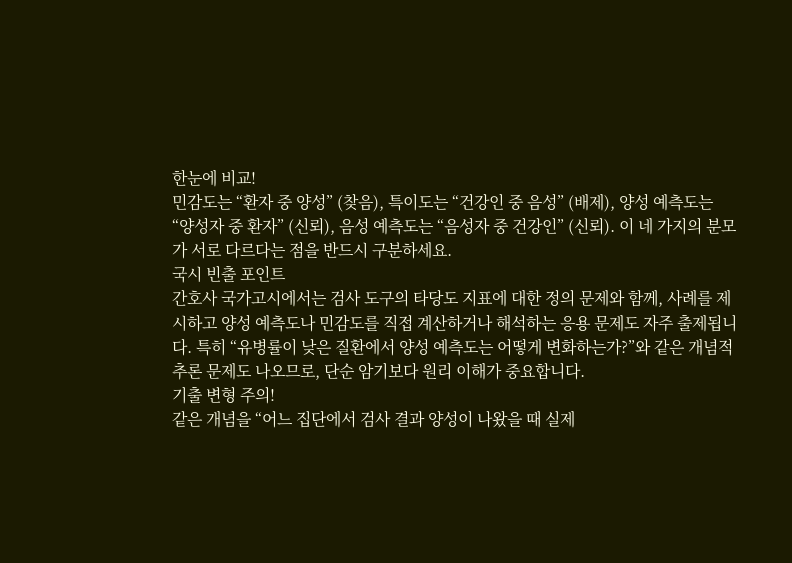한눈에 비교!
민감도는 “환자 중 양성” (찾음), 특이도는 “건강인 중 음성” (배제), 양성 예측도는 “양성자 중 환자” (신뢰), 음성 예측도는 “음성자 중 건강인” (신뢰). 이 네 가지의 분모가 서로 다르다는 점을 반드시 구분하세요.
국시 빈출 포인트
간호사 국가고시에서는 검사 도구의 타당도 지표에 대한 정의 문제와 함께, 사례를 제시하고 양성 예측도나 민감도를 직접 계산하거나 해석하는 응용 문제도 자주 출제됩니다. 특히 “유병률이 낮은 질환에서 양성 예측도는 어떻게 변화하는가?”와 같은 개념적 추론 문제도 나오므로, 단순 암기보다 원리 이해가 중요합니다.
기출 변형 주의!
같은 개념을 “어느 집단에서 검사 결과 양성이 나왔을 때 실제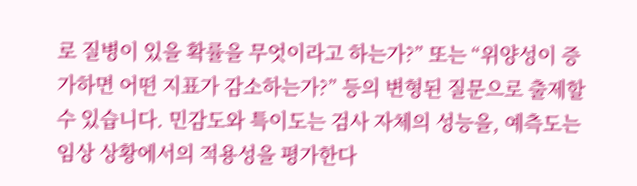로 질병이 있을 확률을 무엇이라고 하는가?” 또는 “위양성이 증가하면 어떤 지표가 감소하는가?” 등의 변형된 질문으로 출제할 수 있습니다. 민감도와 특이도는 검사 자체의 성능을, 예측도는 임상 상황에서의 적용성을 평가한다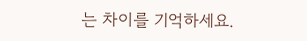는 차이를 기억하세요.